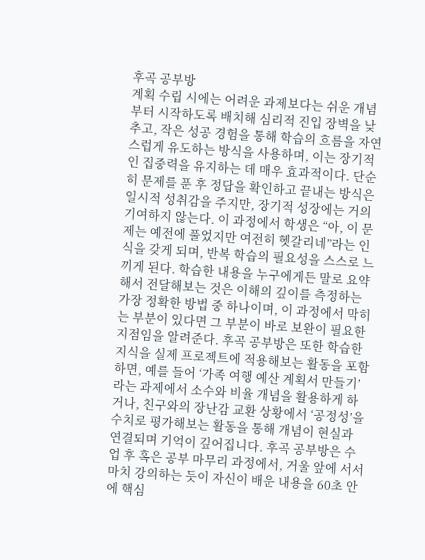후곡 공부방
계획 수립 시에는 어려운 과제보다는 쉬운 개념부터 시작하도록 배치해 심리적 진입 장벽을 낮추고, 작은 성공 경험을 통해 학습의 흐름을 자연스럽게 유도하는 방식을 사용하며, 이는 장기적인 집중력을 유지하는 데 매우 효과적이다. 단순히 문제를 푼 후 정답을 확인하고 끝내는 방식은 일시적 성취감을 주지만, 장기적 성장에는 거의 기여하지 않는다. 이 과정에서 학생은 “아, 이 문제는 예전에 풀었지만 여전히 헷갈리네”라는 인식을 갖게 되며, 반복 학습의 필요성을 스스로 느끼게 된다. 학습한 내용을 누구에게든 말로 요약해서 전달해보는 것은 이해의 깊이를 측정하는 가장 정확한 방법 중 하나이며, 이 과정에서 막히는 부분이 있다면 그 부분이 바로 보완이 필요한 지점임을 알려준다. 후곡 공부방은 또한 학습한 지식을 실제 프로젝트에 적용해보는 활동을 포함하면, 예를 들어 ‘가족 여행 예산 계획서 만들기’라는 과제에서 소수와 비율 개념을 활용하게 하거나, 친구와의 장난감 교환 상황에서 ‘공정성’을 수치로 평가해보는 활동을 통해 개념이 현실과 연결되며 기억이 깊어집니다. 후곡 공부방은 수업 후 혹은 공부 마무리 과정에서, 거울 앞에 서서 마치 강의하는 듯이 자신이 배운 내용을 60초 안에 핵심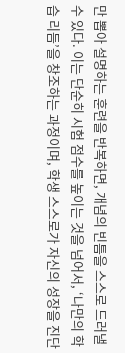만 뽑아 설명하는 훈련을 반복하면, 개념의 빈틈을 스스로 드러낼 수 있다. 이는 단순히 시험 점수를 높이는 것을 넘어서, ‘나만의 학습 리듬’을 창조하는 과정이며, 학생 스스로가 자신의 성장을 진단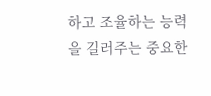하고 조율하는 능력을 길러주는 중요한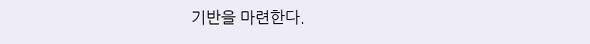기반을 마련한다.